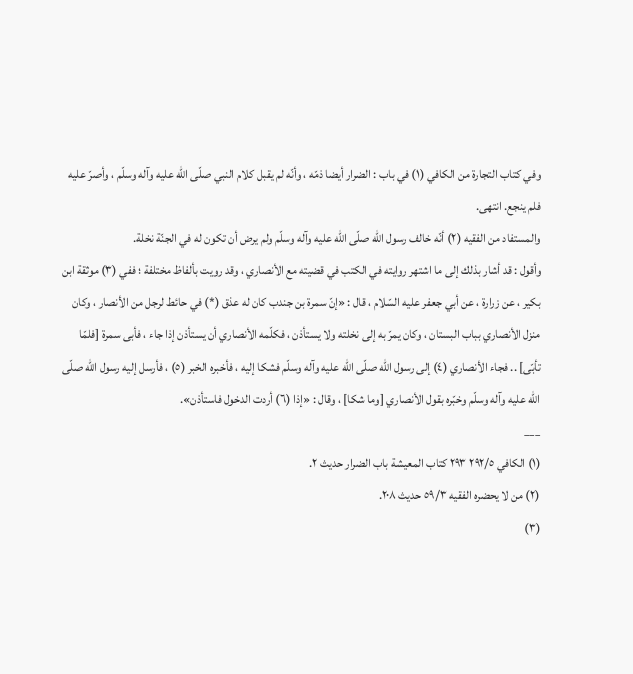وفي كتاب التجارة من الكافي (١) في باب : الضرار أيضا ذمّه ، وأنّه لم يقبل كلام النبي صلّى اللّه عليه وآله وسلّم ، وأصرّ عليه فلم ينجع. انتهى.
والمستفاد من الفقيه (٢) أنّه خالف رسول اللّه صلّى اللّه عليه وآله وسلّم ولم يرض أن تكون له في الجنّة نخلة.
وأقول : قد أشار بذلك إلى ما اشتهر روايته في الكتب في قضيته مع الأنصاري ، وقد رويت بألفاظ مختلفة ؛ ففي (٣) موثقة ابن بكير ، عن زرارة ، عن أبي جعفر عليه السّلام ، قال : «إنّ سمرة بن جندب كان له عذق (*) في حائط لرجل من الأنصار ، وكان منزل الأنصاري بباب البستان ، وكان يمرّ به إلى نخلته ولا يستأذن ، فكلّمه الأنصاري أن يستأذن إذا جاء ، فأبى سمرة [فلمّا تأبّى] .. فجاء الأنصاري (٤) إلى رسول اللّه صلّى اللّه عليه وآله وسلّم فشكا إليه ، فأخبره الخبر (٥) ، فأرسل إليه رسول اللّه صلّى اللّه عليه وآله وسلّم وخبّره بقول الأنصاري [وما شكا] ، وقال : «إذا (٦) أردت الدخول فاستأذن».
___
(١) الكافي ٢٩٢/٥ ٢٩٣ كتاب المعيشة باب الضرار حديث ٢.
(٢) من لا يحضره الفقيه ٥٩/٣ حديث ٢٠٨.
(٣)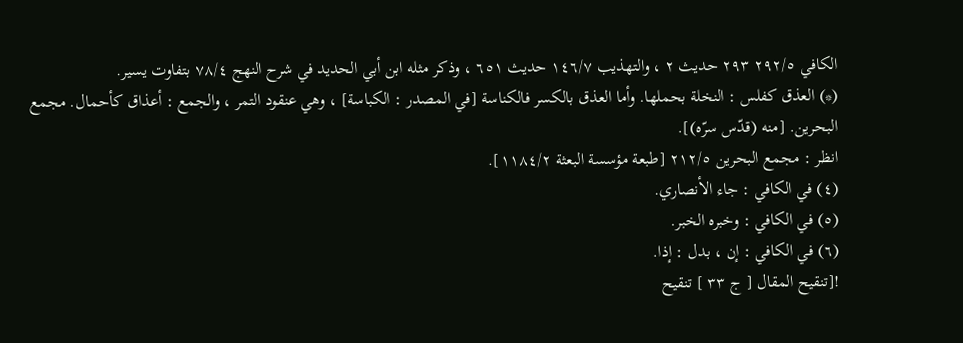الكافي ٢٩٢/٥ ٢٩٣ حديث ٢ ، والتهذيب ١٤٦/٧ حديث ٦٥١ ، وذكر مثله ابن أبي الحديد في شرح النهج ٧٨/٤ بتفاوت يسير.
(*) العذق كفلس : النخلة بحملها. وأما العذق بالكسر فالكناسة [في المصدر : الكباسة] ، وهي عنقود التمر ، والجمع : أعذاق كأحمال. مجمع البحرين. [منه (قدّس سرّه)].
انظر : مجمع البحرين ٢١٢/٥ [طبعة مؤسسة البعثة ١١٨٤/٢].
(٤) في الكافي : جاء الأنصاري.
(٥) في الكافي : وخبره الخبر.
(٦) في الكافي : إن ، بدل : إذا.
![تنقيح المقال [ ج ٣٣ ] تنقيح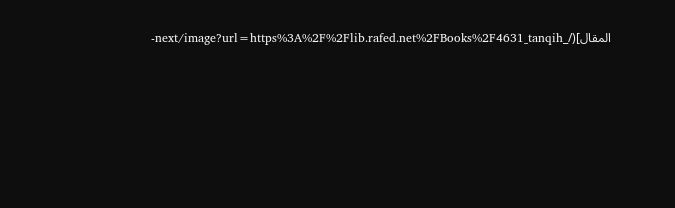المقال](/_next/image?url=https%3A%2F%2Flib.rafed.net%2FBooks%2F4631_tanqih-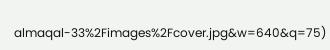almaqal-33%2Fimages%2Fcover.jpg&w=640&q=75)